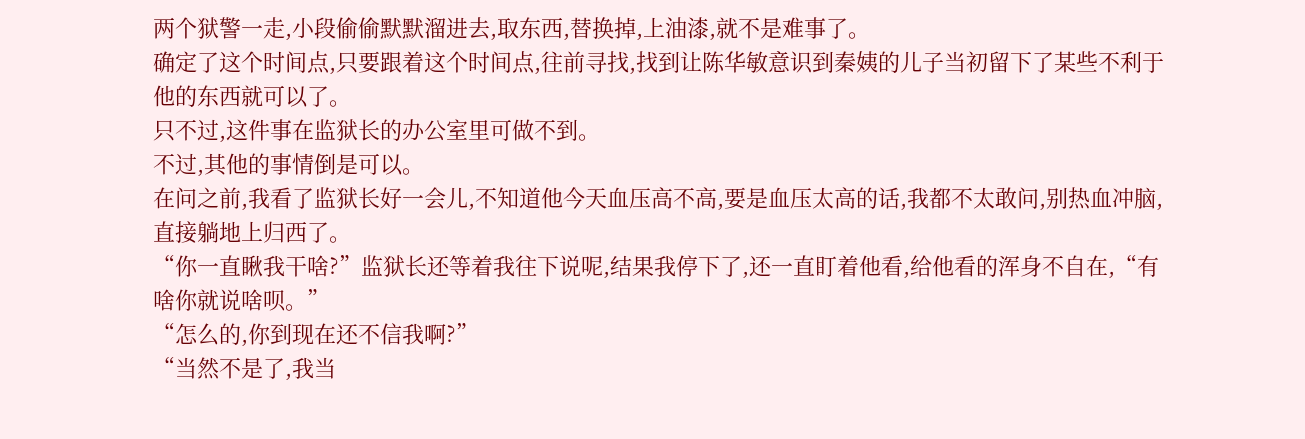两个狱警一走,小段偷偷默默溜进去,取东西,替换掉,上油漆,就不是难事了。
确定了这个时间点,只要跟着这个时间点,往前寻找,找到让陈华敏意识到秦姨的儿子当初留下了某些不利于他的东西就可以了。
只不过,这件事在监狱长的办公室里可做不到。
不过,其他的事情倒是可以。
在问之前,我看了监狱长好一会儿,不知道他今天血压高不高,要是血压太高的话,我都不太敢问,别热血冲脑,直接躺地上归西了。
“你一直瞅我干啥?”监狱长还等着我往下说呢,结果我停下了,还一直盯着他看,给他看的浑身不自在,“有啥你就说啥呗。”
“怎么的,你到现在还不信我啊?”
“当然不是了,我当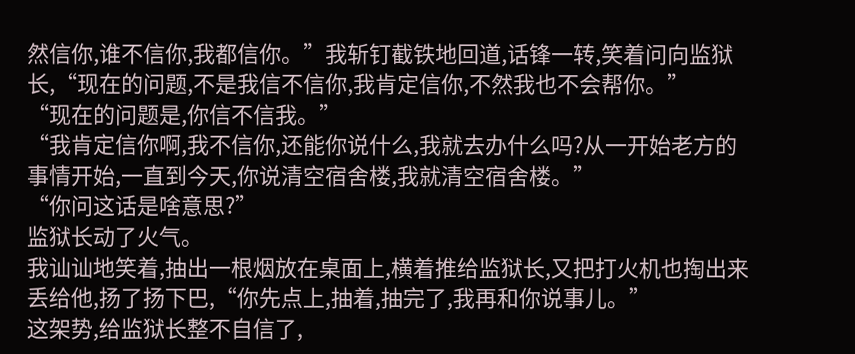然信你,谁不信你,我都信你。”我斩钉截铁地回道,话锋一转,笑着问向监狱长,“现在的问题,不是我信不信你,我肯定信你,不然我也不会帮你。”
“现在的问题是,你信不信我。”
“我肯定信你啊,我不信你,还能你说什么,我就去办什么吗?从一开始老方的事情开始,一直到今天,你说清空宿舍楼,我就清空宿舍楼。”
“你问这话是啥意思?”
监狱长动了火气。
我讪讪地笑着,抽出一根烟放在桌面上,横着推给监狱长,又把打火机也掏出来丢给他,扬了扬下巴,“你先点上,抽着,抽完了,我再和你说事儿。”
这架势,给监狱长整不自信了,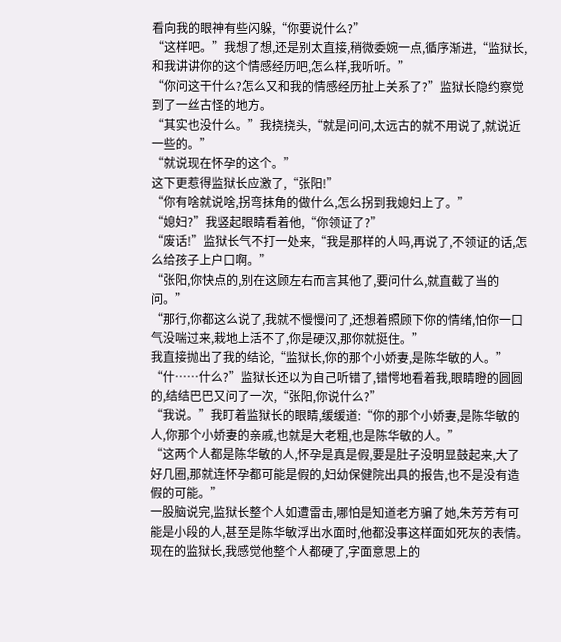看向我的眼神有些闪躲,“你要说什么?”
“这样吧。”我想了想,还是别太直接,稍微委婉一点,循序渐进,“监狱长,和我讲讲你的这个情感经历吧,怎么样,我听听。”
“你问这干什么?怎么又和我的情感经历扯上关系了?”监狱长隐约察觉到了一丝古怪的地方。
“其实也没什么。”我挠挠头,“就是问问,太远古的就不用说了,就说近一些的。”
“就说现在怀孕的这个。”
这下更惹得监狱长应激了,“张阳!”
“你有啥就说啥,拐弯抹角的做什么,怎么拐到我媳妇上了。”
“媳妇?”我竖起眼睛看着他,“你领证了?”
“废话!”监狱长气不打一处来,“我是那样的人吗,再说了,不领证的话,怎么给孩子上户口啊。”
“张阳,你快点的,别在这顾左右而言其他了,要问什么,就直截了当的问。”
“那行,你都这么说了,我就不慢慢问了,还想着照顾下你的情绪,怕你一口气没喘过来,栽地上活不了,你是硬汉,那你就挺住。”
我直接抛出了我的结论,“监狱长,你的那个小娇妻,是陈华敏的人。”
“什……什么?”监狱长还以为自己听错了,错愕地看着我,眼睛瞪的圆圆的,结结巴巴又问了一次,“张阳,你说什么?”
“我说。”我盯着监狱长的眼睛,缓缓道:“你的那个小娇妻,是陈华敏的人,你那个小娇妻的亲戚,也就是大老粗,也是陈华敏的人。”
“这两个人都是陈华敏的人,怀孕是真是假,要是肚子没明显鼓起来,大了好几圈,那就连怀孕都可能是假的,妇幼保健院出具的报告,也不是没有造假的可能。”
一股脑说完,监狱长整个人如遭雷击,哪怕是知道老方骗了她,朱芳芳有可能是小段的人,甚至是陈华敏浮出水面时,他都没事这样面如死灰的表情。
现在的监狱长,我感觉他整个人都硬了,字面意思上的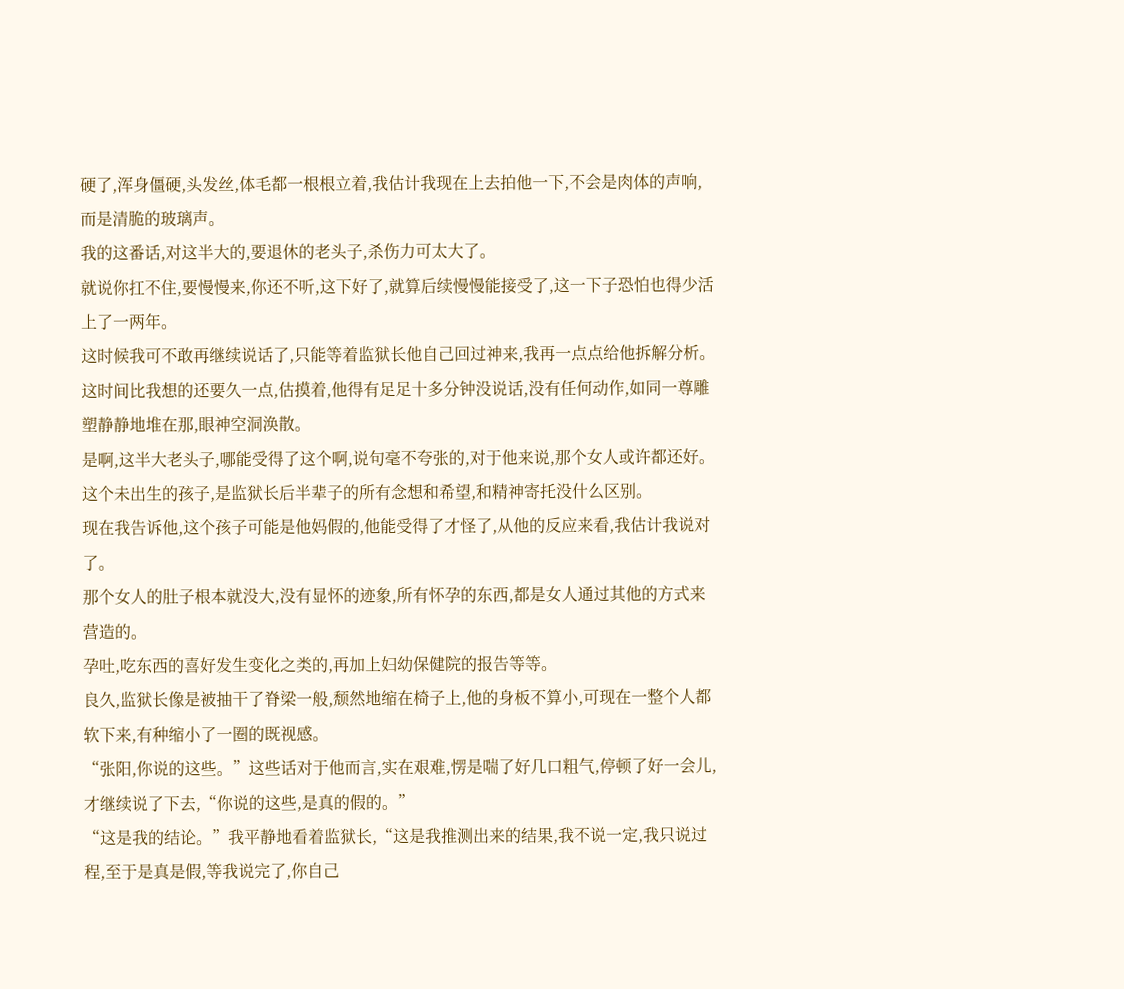硬了,浑身僵硬,头发丝,体毛都一根根立着,我估计我现在上去拍他一下,不会是肉体的声响,而是清脆的玻璃声。
我的这番话,对这半大的,要退休的老头子,杀伤力可太大了。
就说你扛不住,要慢慢来,你还不听,这下好了,就算后续慢慢能接受了,这一下子恐怕也得少活上了一两年。
这时候我可不敢再继续说话了,只能等着监狱长他自己回过神来,我再一点点给他拆解分析。
这时间比我想的还要久一点,估摸着,他得有足足十多分钟没说话,没有任何动作,如同一尊雕塑静静地堆在那,眼神空洞涣散。
是啊,这半大老头子,哪能受得了这个啊,说句毫不夸张的,对于他来说,那个女人或许都还好。
这个未出生的孩子,是监狱长后半辈子的所有念想和希望,和精神寄托没什么区别。
现在我告诉他,这个孩子可能是他妈假的,他能受得了才怪了,从他的反应来看,我估计我说对了。
那个女人的肚子根本就没大,没有显怀的迹象,所有怀孕的东西,都是女人通过其他的方式来营造的。
孕吐,吃东西的喜好发生变化之类的,再加上妇幼保健院的报告等等。
良久,监狱长像是被抽干了脊梁一般,颓然地缩在椅子上,他的身板不算小,可现在一整个人都软下来,有种缩小了一圈的既视感。
“张阳,你说的这些。”这些话对于他而言,实在艰难,愣是喘了好几口粗气,停顿了好一会儿,才继续说了下去,“你说的这些,是真的假的。”
“这是我的结论。”我平静地看着监狱长,“这是我推测出来的结果,我不说一定,我只说过程,至于是真是假,等我说完了,你自己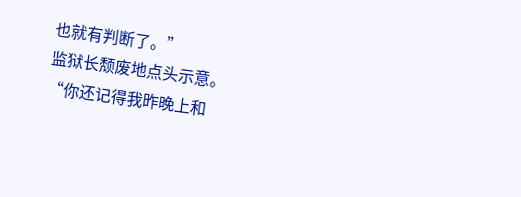也就有判断了。”
监狱长颓废地点头示意。
“你还记得我昨晚上和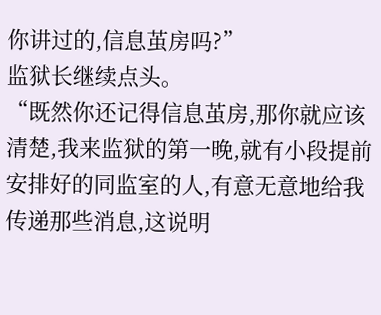你讲过的,信息茧房吗?”
监狱长继续点头。
“既然你还记得信息茧房,那你就应该清楚,我来监狱的第一晚,就有小段提前安排好的同监室的人,有意无意地给我传递那些消息,这说明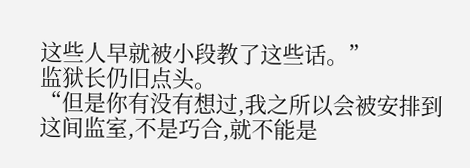这些人早就被小段教了这些话。”
监狱长仍旧点头。
“但是你有没有想过,我之所以会被安排到这间监室,不是巧合,就不能是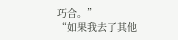巧合。”
“如果我去了其他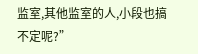监室,其他监室的人,小段也搞不定呢?”